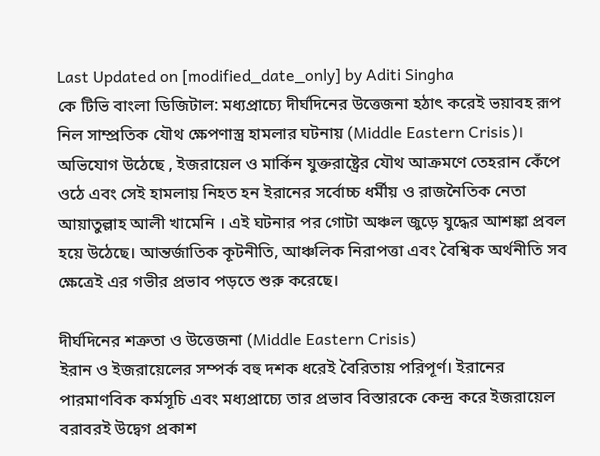Last Updated on [modified_date_only] by Aditi Singha
কে টিভি বাংলা ডিজিটাল: মধ্যপ্রাচ্যে দীর্ঘদিনের উত্তেজনা হঠাৎ করেই ভয়াবহ রূপ নিল সাম্প্রতিক যৌথ ক্ষেপণাস্ত্র হামলার ঘটনায় (Middle Eastern Crisis)। অভিযোগ উঠেছে , ইজরায়েল ও মার্কিন যুক্তরাষ্ট্রের যৌথ আক্রমণে তেহরান কেঁপে ওঠে এবং সেই হামলায় নিহত হন ইরানের সর্বোচ্চ ধর্মীয় ও রাজনৈতিক নেতা আয়াতুল্লাহ আলী খামেনি । এই ঘটনার পর গোটা অঞ্চল জুড়ে যুদ্ধের আশঙ্কা প্রবল হয়ে উঠেছে। আন্তর্জাতিক কূটনীতি, আঞ্চলিক নিরাপত্তা এবং বৈশ্বিক অর্থনীতি সব ক্ষেত্রেই এর গভীর প্রভাব পড়তে শুরু করেছে।

দীর্ঘদিনের শত্রুতা ও উত্তেজনা (Middle Eastern Crisis)
ইরান ও ইজরায়েলের সম্পর্ক বহু দশক ধরেই বৈরিতায় পরিপূর্ণ। ইরানের পারমাণবিক কর্মসূচি এবং মধ্যপ্রাচ্যে তার প্রভাব বিস্তারকে কেন্দ্র করে ইজরায়েল বরাবরই উদ্বেগ প্রকাশ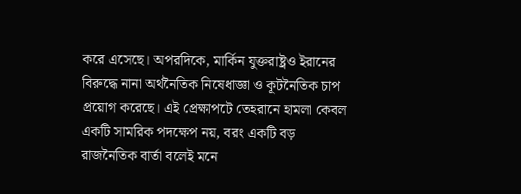করে এসেছে। অপরদিকে, মার্কিন যুক্তরাষ্ট্রও ইরানের বিরুদ্ধে নানা অর্থনৈতিক নিষেধাজ্ঞা ও কূটনৈতিক চাপ প্রয়োগ করেছে। এই প্রেক্ষাপটে তেহরানে হামলা কেবল একটি সামরিক পদক্ষেপ নয়, বরং একটি বড় রাজনৈতিক বার্তা বলেই মনে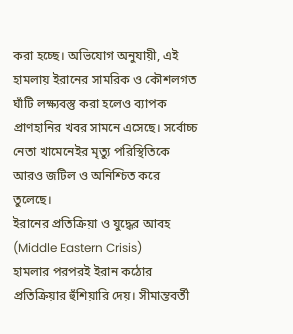করা হচ্ছে। অভিযোগ অনুযায়ী, এই হামলায় ইরানের সামরিক ও কৌশলগত ঘাঁটি লক্ষ্যবস্তু করা হলেও ব্যাপক প্রাণহানির খবর সামনে এসেছে। সর্বোচ্চ নেতা খামেনেইর মৃত্যু পরিস্থিতিকে আরও জটিল ও অনিশ্চিত করে তুলেছে।
ইরানের প্রতিক্রিয়া ও যুদ্ধের আবহ (Middle Eastern Crisis)
হামলার পরপরই ইরান কঠোর প্রতিক্রিয়ার হুঁশিয়ারি দেয়। সীমান্তবর্তী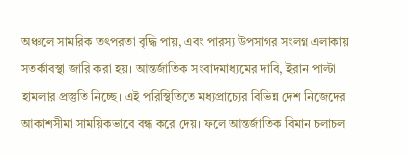অঞ্চলে সামরিক তৎপরতা বৃদ্ধি পায়, এবং পারস্য উপসাগর সংলগ্ন এলাকায় সতর্কাবস্থা জারি করা হয়। আন্তর্জাতিক সংবাদমাধ্যমের দাবি, ইরান পাল্টা হামলার প্রস্তুতি নিচ্ছে। এই পরিস্থিতিতে মধ্যপ্রাচ্যের বিভিন্ন দেশ নিজেদের আকাশসীমা সাময়িকভাবে বন্ধ করে দেয়। ফলে আন্তর্জাতিক বিমান চলাচল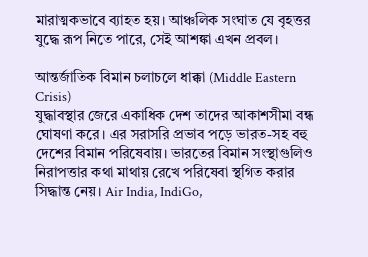মারাত্মকভাবে ব্যাহত হয়। আঞ্চলিক সংঘাত যে বৃহত্তর যুদ্ধে রূপ নিতে পারে, সেই আশঙ্কা এখন প্রবল।

আন্তর্জাতিক বিমান চলাচলে ধাক্কা (Middle Eastern Crisis)
যুদ্ধাবস্থার জেরে একাধিক দেশ তাদের আকাশসীমা বন্ধ ঘোষণা করে। এর সরাসরি প্রভাব পড়ে ভারত-সহ বহু দেশের বিমান পরিষেবায়। ভারতের বিমান সংস্থাগুলিও নিরাপত্তার কথা মাথায় রেখে পরিষেবা স্থগিত করার সিদ্ধান্ত নেয়। Air India, IndiGo,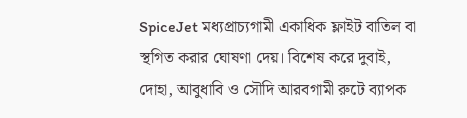SpiceJet মধ্যপ্রাচ্যগামী একাধিক ফ্লাইট বাতিল বা স্থগিত করার ঘোষণা দেয়। বিশেষ করে দুবাই, দোহা, আবুধাবি ও সৌদি আরবগামী রুটে ব্যাপক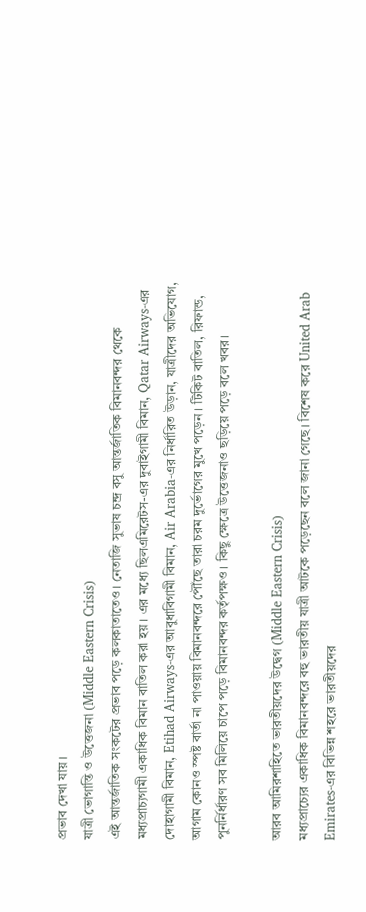প্রভাব দেখা যায়।
যাত্রী ভোগান্তি ও উত্তেজনা (Middle Eastern Crisis)
এই আন্তর্জাতিক সংকটের প্রভাব পড়ে কলকাতাতেও। নেতাজি সুভাষ চন্দ্র বসু আন্তর্জাতিক বিমানবন্দর থেকে মধ্যপ্রাচ্যগামী একাধিক বিমান বাতিল করা হয়। এর মধ্যে ছিলএমিরেটস-এর দুবাইগামী বিমান, Qatar Airways-এর দোহাগামী বিমান, Etihad Airways-এর আবুধাবিগামী বিমান, Air Arabia-এর নির্ধারিত উড়ান, যাত্রীদের অভিযোগ, আগাম কোনও স্পষ্ট বার্তা না পাওয়ায় বিমানবন্দরে পৌঁছে তারা চরম দুর্ভোগের মুখে পড়েন। টিকিট বাতিল, রিফান্ড, পুনর্নির্ধারণ সব মিলিয়ে চাপে পড়ে বিমানবন্দর কর্তৃপক্ষও। কিছু ক্ষেত্রে উত্তেজনাও ছড়িয়ে পড়ে বলে খবর।

আরব আমিরশাহিতে ভারতীয়দের উদ্বেগ (Middle Eastern Crisis)
মধ্যপ্রাচ্যের একাধিক বিমানবন্দরে বহু ভারতীয় যাত্রী আটকে পড়েছেন বলে জানা গেছে। বিশেষ করে United Arab Emirates-এর বিভিন্ন শহরে ভারতীয়দের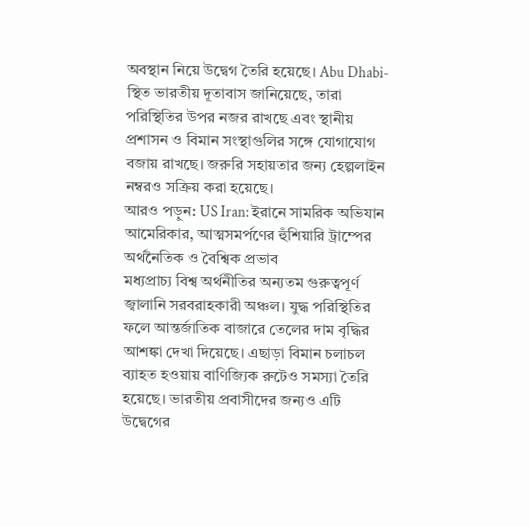অবস্থান নিয়ে উদ্বেগ তৈরি হয়েছে। Abu Dhabi-স্থিত ভারতীয় দূতাবাস জানিয়েছে, তারা পরিস্থিতির উপর নজর রাখছে এবং স্থানীয় প্রশাসন ও বিমান সংস্থাগুলির সঙ্গে যোগাযোগ বজায় রাখছে। জরুরি সহায়তার জন্য হেল্পলাইন নম্বরও সক্রিয় করা হয়েছে।
আরও পড়ুন: US Iran: ইরানে সামরিক অভিযান আমেরিকার, আত্মসমর্পণের হুঁশিয়ারি ট্রাম্পের
অর্থনৈতিক ও বৈশ্বিক প্রভাব
মধ্যপ্রাচ্য বিশ্ব অর্থনীতির অন্যতম গুরুত্বপূর্ণ জ্বালানি সরবরাহকারী অঞ্চল। যুদ্ধ পরিস্থিতির ফলে আন্তর্জাতিক বাজারে তেলের দাম বৃদ্ধির আশঙ্কা দেখা দিয়েছে। এছাড়া বিমান চলাচল ব্যাহত হওয়ায় বাণিজ্যিক রুটেও সমস্যা তৈরি হয়েছে। ভারতীয় প্রবাসীদের জন্যও এটি উদ্বেগের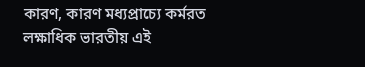কারণ, কারণ মধ্যপ্রাচ্যে কর্মরত লক্ষাধিক ভারতীয় এই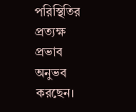পরিস্থিতির প্রত্যক্ষ প্রভাব অনুভব করছেন।